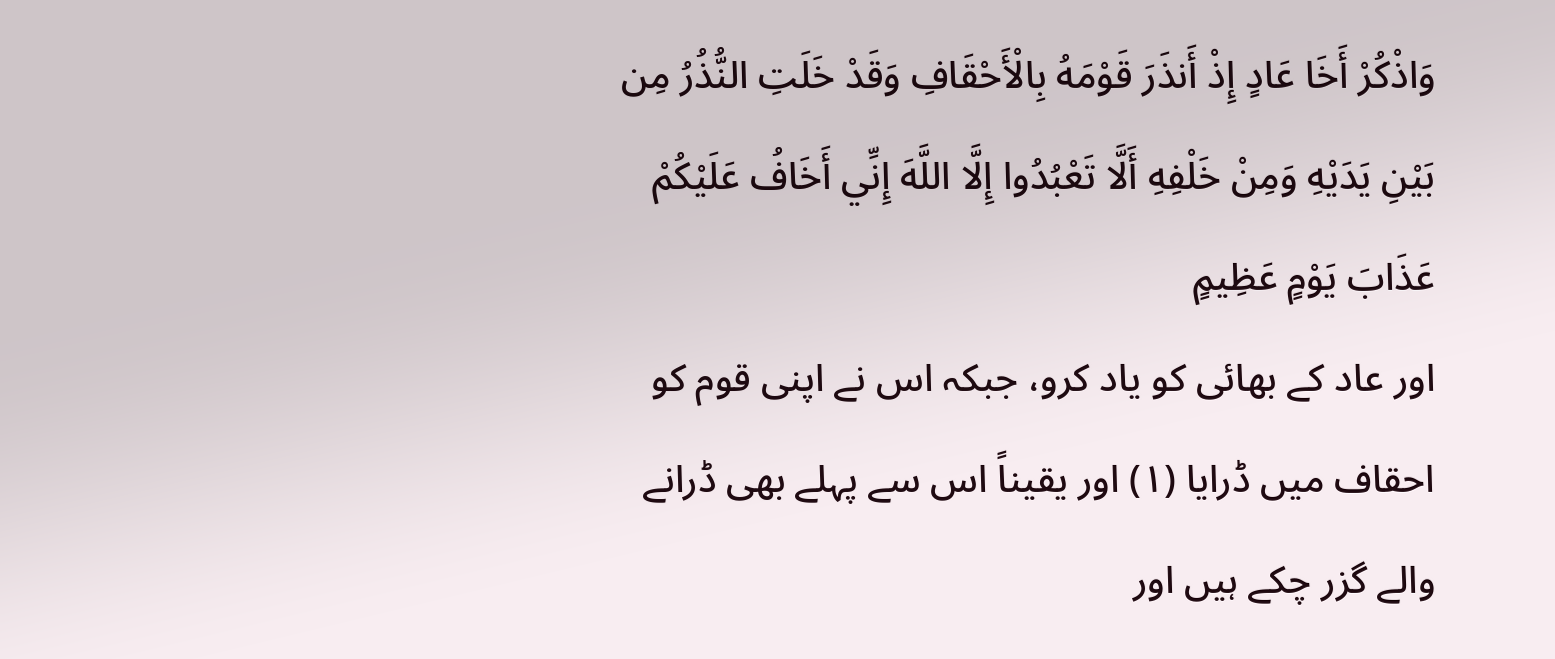وَاذْكُرْ أَخَا عَادٍ إِذْ أَنذَرَ قَوْمَهُ بِالْأَحْقَافِ وَقَدْ خَلَتِ النُّذُرُ مِن بَيْنِ يَدَيْهِ وَمِنْ خَلْفِهِ أَلَّا تَعْبُدُوا إِلَّا اللَّهَ إِنِّي أَخَافُ عَلَيْكُمْ عَذَابَ يَوْمٍ عَظِيمٍ
اور عاد کے بھائی کو یاد کرو، جبکہ اس نے اپنی قوم کو احقاف میں ڈرایا (١) اور یقیناً اس سے پہلے بھی ڈرانے والے گزر چکے ہیں اور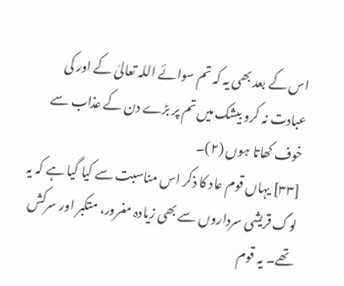اس کے بعد بھی یہ کہ تم سوائے اللہ تعالیٰ کے اور کی عبادت نہ کرو بیشک میں تم پر بڑے دن کے عذاب سے خوف کھاتا ہوں (٢)۔
[٣٣] یہاں قوم عاد کا ذکر اس مناسبت سے کیا گیا ہے کہ یہ لوگ قریشی سرداروں سے بھی زیادہ مغرور، متکبر اور سرکش تھے۔ یہ قوم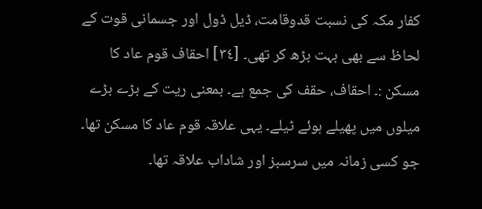کفار مکہ کی نسبت قدوقامت، ڈیل ڈول اور جسمانی قوت کے لحاظ سے بھی بہت بڑھ کر تھی۔ [٣٤] احقاف قوم عاد کا مسکن :۔ احقاف، حقف کی جمع ہے۔ بمعنی ریت کے بڑے بڑے میلوں میں پھیلے ہوئے ٹیلے۔ یہی علاقہ قوم عاد کا مسکن تھا۔ جو کسی زمانہ میں سرسبز اور شاداب علاقہ تھا۔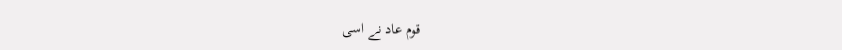قوم عاد نے اسی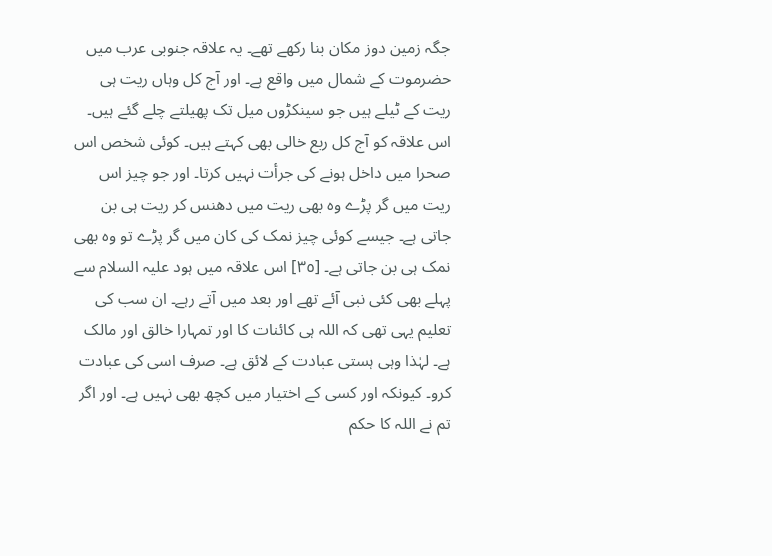جگہ زمین دوز مکان بنا رکھے تھے۔ یہ علاقہ جنوبی عرب میں حضرموت کے شمال میں واقع ہے۔ اور آج کل وہاں ریت ہی ریت کے ٹیلے ہیں جو سینکڑوں میل تک پھیلتے چلے گئے ہیں۔ اس علاقہ کو آج کل ربع خالی بھی کہتے ہیں۔ کوئی شخص اس صحرا میں داخل ہونے کی جرأت نہیں کرتا۔ اور جو چیز اس ریت میں گر پڑے وہ بھی ریت میں دھنس کر ریت ہی بن جاتی ہے۔ جیسے کوئی چیز نمک کی کان میں گر پڑے تو وہ بھی نمک ہی بن جاتی ہے۔ [٣٥] اس علاقہ میں ہود علیہ السلام سے پہلے بھی کئی نبی آئے تھے اور بعد میں آتے رہے۔ ان سب کی تعلیم یہی تھی کہ اللہ ہی کائنات کا اور تمہارا خالق اور مالک ہے۔ لہٰذا وہی ہستی عبادت کے لائق ہے۔ صرف اسی کی عبادت کرو۔ کیونکہ اور کسی کے اختیار میں کچھ بھی نہیں ہے۔ اور اگر تم نے اللہ کا حکم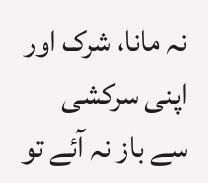نہ مانا، شرک اور اپنی سرکشی سے باز نہ آئے تو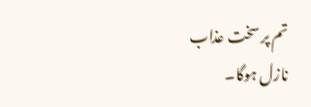تم پر سخت عذاب نازل ہوگا۔